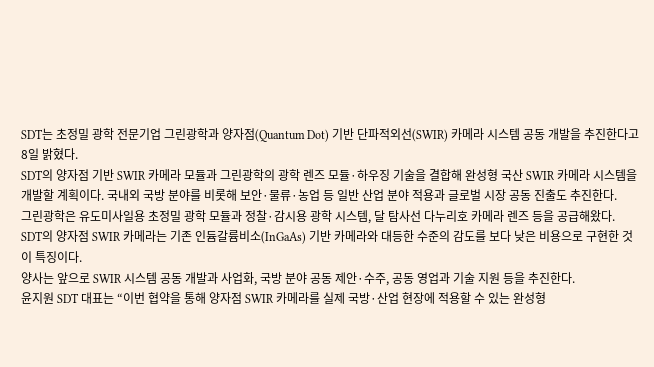SDT는 초정밀 광학 전문기업 그린광학과 양자점(Quantum Dot) 기반 단파적외선(SWIR) 카메라 시스템 공동 개발을 추진한다고 8일 밝혔다.
SDT의 양자점 기반 SWIR 카메라 모듈과 그린광학의 광학 렌즈 모듈·하우징 기술을 결합해 완성형 국산 SWIR 카메라 시스템을 개발할 계획이다. 국내외 국방 분야를 비롯해 보안·물류·농업 등 일반 산업 분야 적용과 글로벌 시장 공동 진출도 추진한다.
그린광학은 유도미사일용 초정밀 광학 모듈과 정찰·감시용 광학 시스템, 달 탐사선 다누리호 카메라 렌즈 등을 공급해왔다.
SDT의 양자점 SWIR 카메라는 기존 인듐갈륨비소(InGaAs) 기반 카메라와 대등한 수준의 감도를 보다 낮은 비용으로 구현한 것이 특징이다.
양사는 앞으로 SWIR 시스템 공동 개발과 사업화, 국방 분야 공동 제안·수주, 공동 영업과 기술 지원 등을 추진한다.
윤지원 SDT 대표는 “이번 협약을 통해 양자점 SWIR 카메라를 실제 국방·산업 현장에 적용할 수 있는 완성형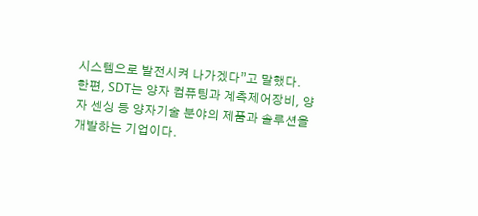시스템으로 발전시켜 나가겠다”고 말했다.
한편, SDT는 양자 컴퓨팅과 계측제어장비, 양자 센싱 등 양자기술 분야의 제품과 솔루션을 개발하는 기업이다.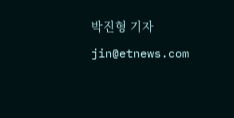박진형 기자 jin@etnews.com